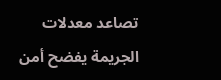تصاعد معدلات الجريمة يفضح أمن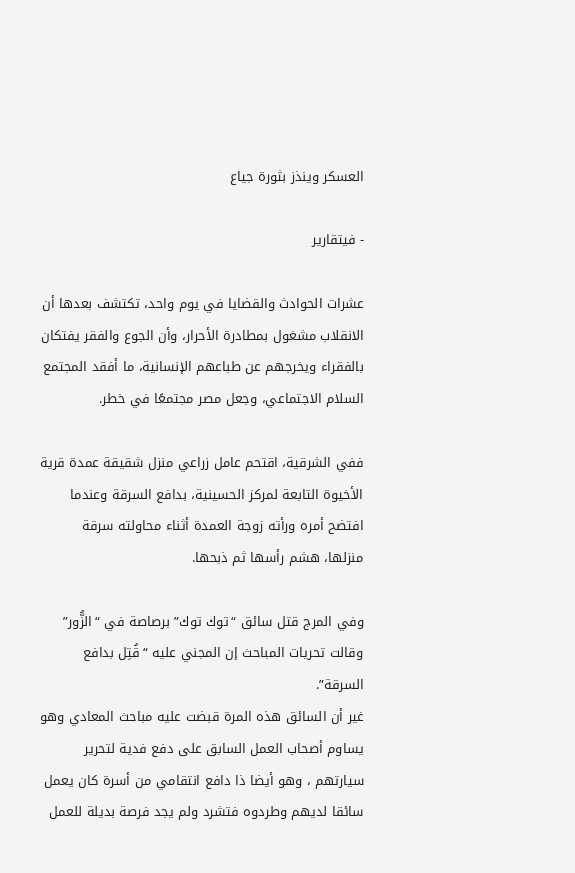العسكر وينذز بثورة جياع

- فيتقارير

عشرات الحوادث والقضايا في يوم واحد، تكتشف بعدها أن الانقلاب مشغول بمطادرة الأحرار، وأن الجوع والفقر يفتكان بالفقراء ويخرجهم عن طباعهم الإنسانية، ما أفقد المجتمع السلام الاجتماعي، وجعل مصر مجتمعًا في خطر.

ففي الشرقية، اقتحم عامل زراعي منزل شقيقة عمدة قرية الأخيوة التابعة لمركز الحسينية، بدافع السرقة وعندما افتضح أمره ورأته زوجة العمدة أثناء محاولته سرقة منزلها، هشم رأسها ثم ذبحها.

وفي المرج قتل سائق “توك توك” برصاصة في “الزُّور” وقالت تحريات المباحث إن المجني عليه “قُتِل بدافع السرقة”.
غير أن السائق هذه المرة قبضت عليه مباحث المعادي وهو يساوم أصحاب العمل السابق على دفع فدية لتحرير سيارتهم ، وهو أيضا ذا دافع انتقامي من أسرة كان يعمل سائقا لديهم وطردوه فتشرد ولم يجد فرصة بديلة للعمل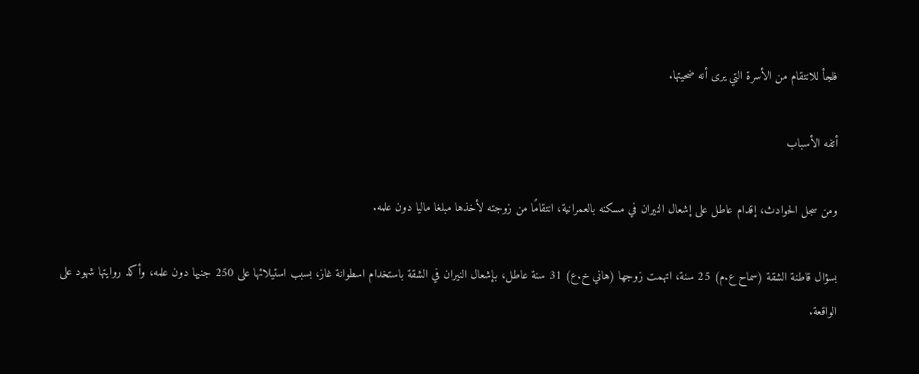فلجأ للانتقام من الأسرة التي يرى أنه ضحيتها.

أتفه الأسباب

ومن سجل الحوادث، إقدام عاطل على إشعال النيران في مسكنه بالعمرانية، انتقامًا من زوجته لأخذها مبلغا ماليا دون علمه.

بسؤال قاطنة الشقة (سماح ع.م) 25 سنة، اتهمت زوجها (هاني خ.ع) 31 سنة عاطل، بإشعال النيران في الشقة باستخدام اسطوانة غاز، بسبب استيلائها على 250 جنيها دون علمه، وأكد روايتها شهود على الواقعة.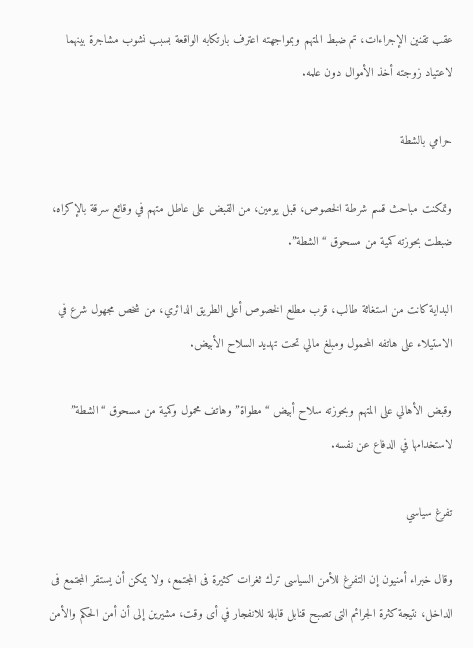عقب تقنين الإجراءات، تم ضبط المتهم وبمواجهته اعترف بارتكابه الواقعة بسبب نشوب مشاجرة بينهما لاعتياد زوجته أخذ الأموال دون علمه.

حرامي بالشطة

وتمكنت مباحث قسم شرطة الخصوص، قبل يومين، من القبض على عاطل متهم في وقائع سرقة بالإكراه، ضبطت بحوزته كمية من مسحوق “الشطة”.

البداية كانت من استغاثة طالب، قرب مطلع الخصوص أعلى الطريق الدائري، من شخص مجهول شرع في الاستيلاء على هاتفه المحمول ومبلغ مالي تحت تهديد السلاح الأبيض.

وقبض الأهالي على المتهم وبحوزته سلاح أبيض “مطواة” وهاتف محمول وكمية من مسحوق “الشطة” لاستخدامها في الدفاع عن نفسه.

تفرغ سياسي

وقال خبراء أمنيون إن التفرغ للأمن السياسى ترك ثغرات كثيرة فى المجتمع، ولا يمكن أن يستقر المجتمع فى الداخل، نتيجة كثرة الجرائم التى تصبح قنابل قابلة للانفجار في أى وقت، مشيرين إلى أن أمن الحكم والأمن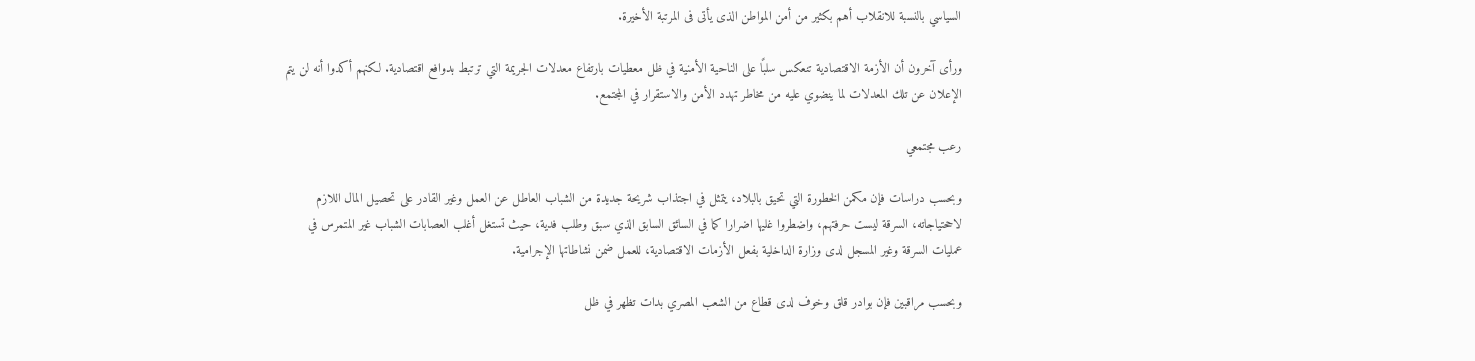السياسي بالنسبة للانقلاب أهم بكثير من أمن المواطن الذى يأتى فى المرتبة الأخيرة.

ورأى آخرون أن الأزمة الاقتصادية تنعكس سلبًا على الناحية الأمنية في ظل معطيات بارتفاع معدلات الجريمة التي ترتبط بدوافع اقتصادية. لكنهم أكدوا أنه لن يتم الإعلان عن تلك المعدلات لما ينضوي عليه من مخاطر تهدد الأمن والاستقرار في المجتمع.

رعب مجتمعي

وبحسب دراسات فإن مكمن الخطورة التي تحيق بالبلاد، يتمثل في اجتذاب شريحة جديدة من الشباب العاطل عن العمل وغير القادر على تحصيل المال اللازم لاححتياجاته، السرقة ليست حرفتهم، واضطروا غليها اضرارا كما في السائق السابق الذي سبق وطلب فدية، حيث تستغل أغلب العصابات الشباب غير المتمرس في عمليات السرقة وغير المسجل لدى وزارة الداخلية بفعل الأزمات الاقتصادية، للعمل ضمن نشاطاتها الإجرامية.

وبحسب مراقبين فإن بوادر قلق وخوف لدى قطاع من الشعب المصري بدات تظهر في ظل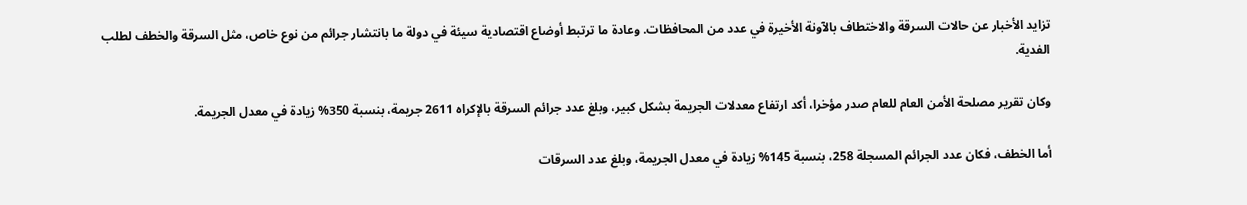تزايد الأخبار عن حالات السرقة والاختطاف بالآونة الأخيرة في عدد من المحافظات. وعادة ما ترتبط أوضاع اقتصادية سيئة في دولة ما بانتشار جرائم من نوع خاص، مثل السرقة والخطف لطلب الفدية.

وكان تقرير مصلحة الأمن العام للعام صدر مؤخرا، أكد ارتفاع معدلات الجريمة بشكل كبير، وبلغ عدد جرائم السرقة بالإكراه 2611 جريمة، بنسبة 350% زيادة في معدل الجريمة.

أما الخطف، فكان عدد الجرائم المسجلة 258، بنسبة 145% زيادة في معدل الجريمة، وبلغ عدد السرقات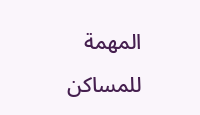المهمة للمساكن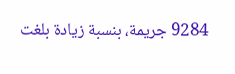9284 جريمة، بنسبة زيادة بلغت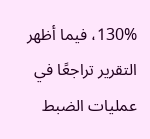130%، فيما أظهر التقرير تراجعًا في عمليات الضبط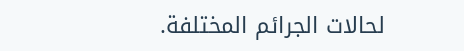لحالات الجرائم المختلفة.